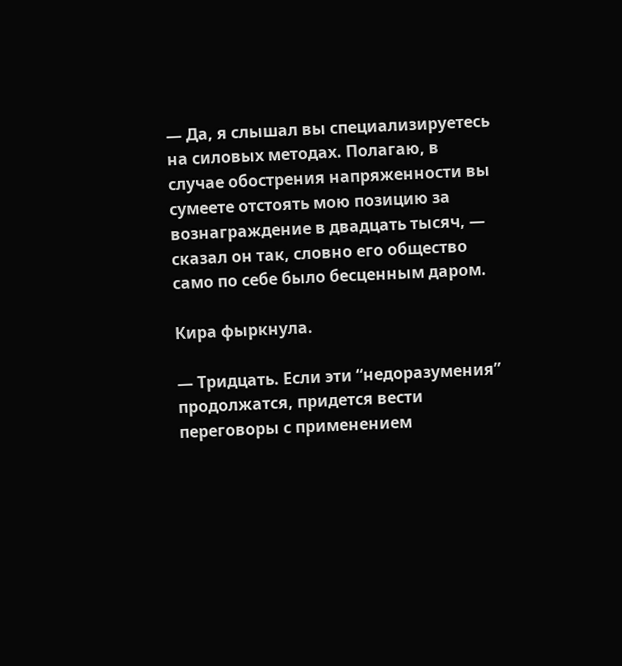— Да, я слышал вы специализируетесь на силовых методах. Полагаю, в случае обострения напряженности вы сумеете отстоять мою позицию за вознаграждение в двадцать тысяч, — сказал он так, словно его общество само по себе было бесценным даром.

Кира фыркнула.

— Тридцать. Если эти “недоразумения” продолжатся, придется вести переговоры с применением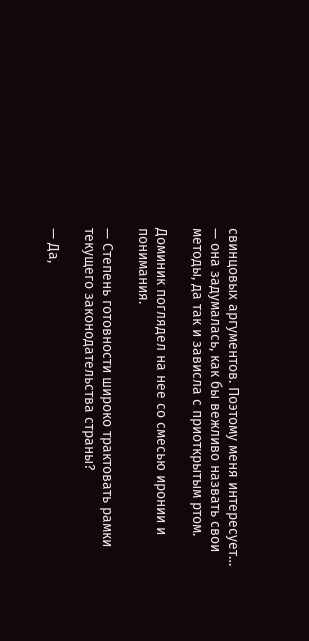свинцовых аргументов. Поэтому меня интересует… — она задумалась, как бы вежливо назвать свои методы, да так и зависла с приоткрытым ртом.

Доминик поглядел на нее со смесью иронии и понимания.

— Степень готовности широко трактовать рамки текущего законодательства страны?

— Да,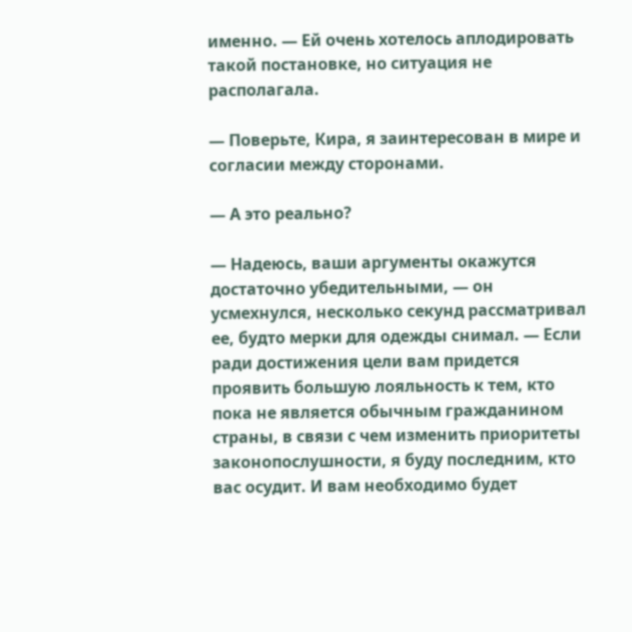именно. — Ей очень хотелось аплодировать такой постановке, но ситуация не располагала.

— Поверьте, Кира, я заинтересован в мире и согласии между сторонами.

— А это реально?

— Надеюсь, ваши аргументы окажутся достаточно убедительными, — он усмехнулся, несколько секунд рассматривал ее, будто мерки для одежды снимал. — Если ради достижения цели вам придется проявить большую лояльность к тем, кто пока не является обычным гражданином страны, в связи с чем изменить приоритеты законопослушности, я буду последним, кто вас осудит. И вам необходимо будет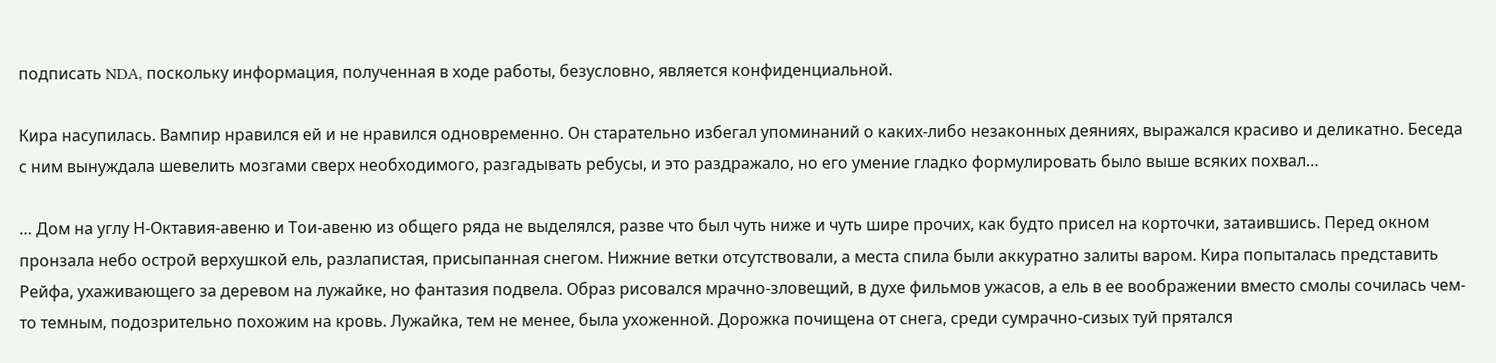подписать NDA, поскольку информация, полученная в ходе работы, безусловно, является конфиденциальной.

Кира насупилась. Вампир нравился ей и не нравился одновременно. Он старательно избегал упоминаний о каких-либо незаконных деяниях, выражался красиво и деликатно. Беседа с ним вынуждала шевелить мозгами сверх необходимого, разгадывать ребусы, и это раздражало, но его умение гладко формулировать было выше всяких похвал…

… Дом на углу Н-Октавия-авеню и Тои-авеню из общего ряда не выделялся, разве что был чуть ниже и чуть шире прочих, как будто присел на корточки, затаившись. Перед окном пронзала небо острой верхушкой ель, разлапистая, присыпанная снегом. Нижние ветки отсутствовали, а места спила были аккуратно залиты варом. Кира попыталась представить Рейфа, ухаживающего за деревом на лужайке, но фантазия подвела. Образ рисовался мрачно-зловещий, в духе фильмов ужасов, а ель в ее воображении вместо смолы сочилась чем-то темным, подозрительно похожим на кровь. Лужайка, тем не менее, была ухоженной. Дорожка почищена от снега, среди сумрачно-сизых туй прятался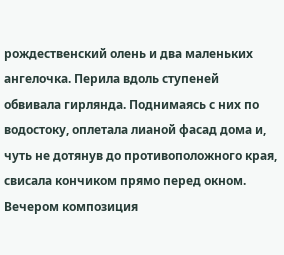рождественский олень и два маленьких ангелочка. Перила вдоль ступеней обвивала гирлянда. Поднимаясь с них по водостоку, оплетала лианой фасад дома и, чуть не дотянув до противоположного края, свисала кончиком прямо перед окном. Вечером композиция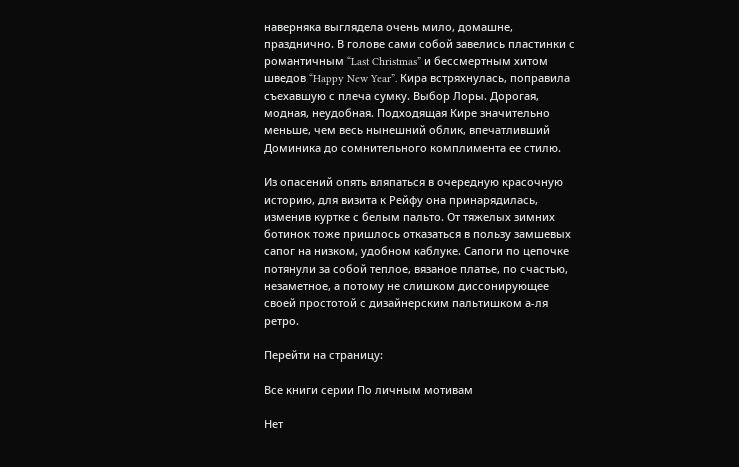наверняка выглядела очень мило, домашне, празднично. В голове сами собой завелись пластинки с романтичным “Last Christmas” и бессмертным хитом шведов “Happy New Year”. Кира встряхнулась, поправила съехавшую с плеча сумку. Выбор Лоры. Дорогая, модная, неудобная. Подходящая Кире значительно меньше, чем весь нынешний облик, впечатливший Доминика до сомнительного комплимента ее стилю.

Из опасений опять вляпаться в очередную красочную историю, для визита к Рейфу она принарядилась, изменив куртке с белым пальто. От тяжелых зимних ботинок тоже пришлось отказаться в пользу замшевых сапог на низком, удобном каблуке. Сапоги по цепочке потянули за собой теплое, вязаное платье, по счастью, незаметное, а потому не слишком диссонирующее своей простотой с дизайнерским пальтишком а-ля ретро.

Перейти на страницу:

Все книги серии По личным мотивам

Нет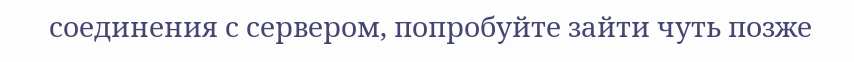соединения с сервером, попробуйте зайти чуть позже